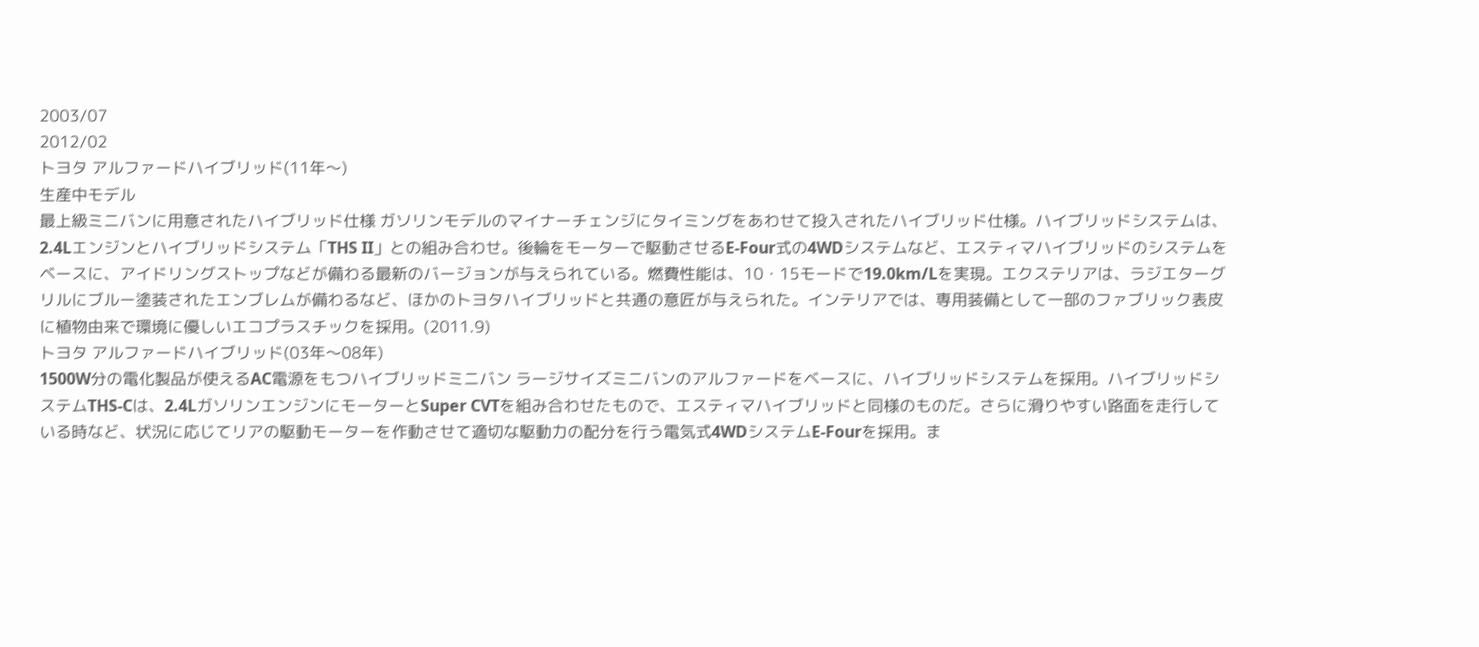2003/07
2012/02
トヨタ アルファードハイブリッド(11年〜)
生産中モデル
最上級ミニバンに用意されたハイブリッド仕様 ガソリンモデルのマイナーチェンジにタイミングをあわせて投入されたハイブリッド仕様。ハイブリッドシステムは、2.4Lエンジンとハイブリッドシステム「THS II」との組み合わせ。後輪をモーターで駆動させるE-Four式の4WDシステムなど、エスティマハイブリッドのシステムをベースに、アイドリングストップなどが備わる最新のバージョンが与えられている。燃費性能は、10・15モードで19.0km/Lを実現。エクステリアは、ラジエターグリルにブルー塗装されたエンブレムが備わるなど、ほかのトヨタハイブリッドと共通の意匠が与えられた。インテリアでは、専用装備として一部のファブリック表皮に植物由来で環境に優しいエコプラスチックを採用。(2011.9)
トヨタ アルファードハイブリッド(03年〜08年)
1500W分の電化製品が使えるAC電源をもつハイブリッドミニバン ラージサイズミニバンのアルファードをベースに、ハイブリッドシステムを採用。ハイブリッドシステムTHS-Cは、2.4LガソリンエンジンにモーターとSuper CVTを組み合わせたもので、エスティマハイブリッドと同様のものだ。さらに滑りやすい路面を走行している時など、状況に応じてリアの駆動モーターを作動させて適切な駆動力の配分を行う電気式4WDシステムE-Fourを採用。ま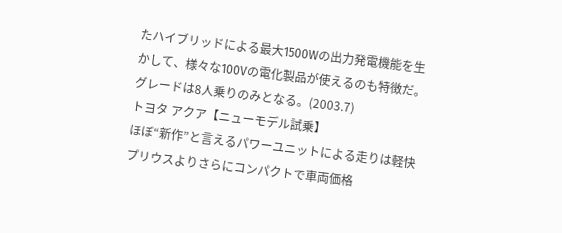たハイブリッドによる最大1500Wの出力発電機能を生かして、様々な100Vの電化製品が使えるのも特徴だ。グレードは8人乗りのみとなる。(2003.7)
トヨタ アクア【ニューモデル試乗】
ほぼ“新作”と言えるパワーユニットによる走りは軽快プリウスよりさらにコンパクトで車両価格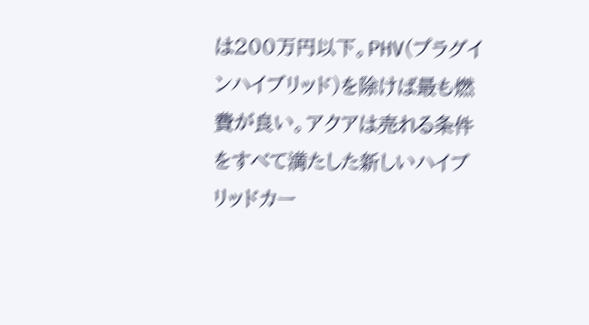は200万円以下。PHV(プラグインハイブリッド)を除けば最も燃費が良い。アクアは売れる条件をすべて満たした新しいハイブリッドカー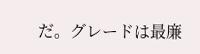だ。グレードは最廉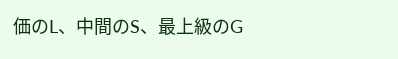価のL、中間のS、最上級のG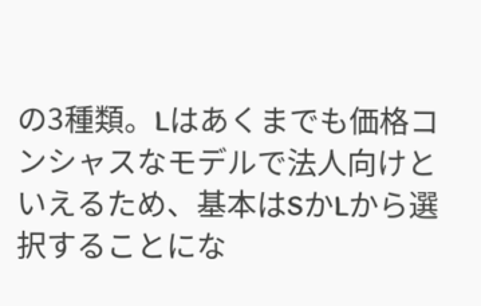の3種類。Lはあくまでも価格コンシャスなモデルで法人向けといえるため、基本はSかLから選択することにな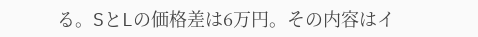る。SとLの価格差は6万円。その内容はイ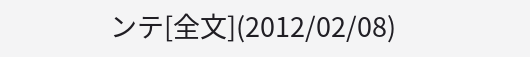ンテ[全文](2012/02/08)